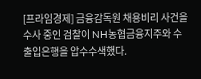[프라임경제] 금융감독원 채용비리 사건을 수사 중인 검찰이 NH농협금융지주와 수출입은행을 압수수색했다.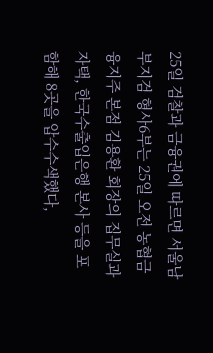25일 검찰과 금융권에 따르면 서울남부지검 형사6부는 25일 오전 농협금융지주 본점 김용환 회장의 집무실과 자택, 한국수출입은행 본사 등을 포함해 8곳을 압수수색했다,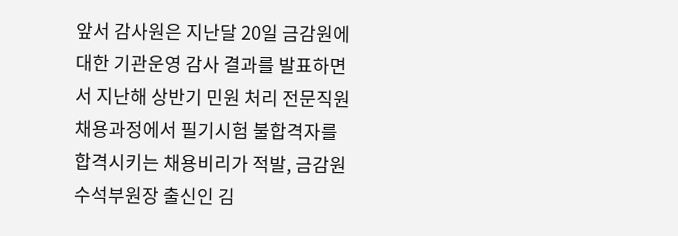앞서 감사원은 지난달 20일 금감원에 대한 기관운영 감사 결과를 발표하면서 지난해 상반기 민원 처리 전문직원 채용과정에서 필기시험 불합격자를 합격시키는 채용비리가 적발, 금감원 수석부원장 출신인 김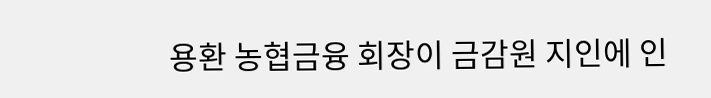용환 농협금융 회장이 금감원 지인에 인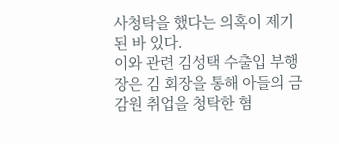사청탁을 했다는 의혹이 제기된 바 있다.
이와 관련 김성택 수출입 부행장은 김 회장을 통해 아들의 금감원 취업을 청탁한 혐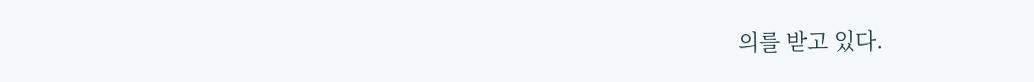의를 받고 있다.